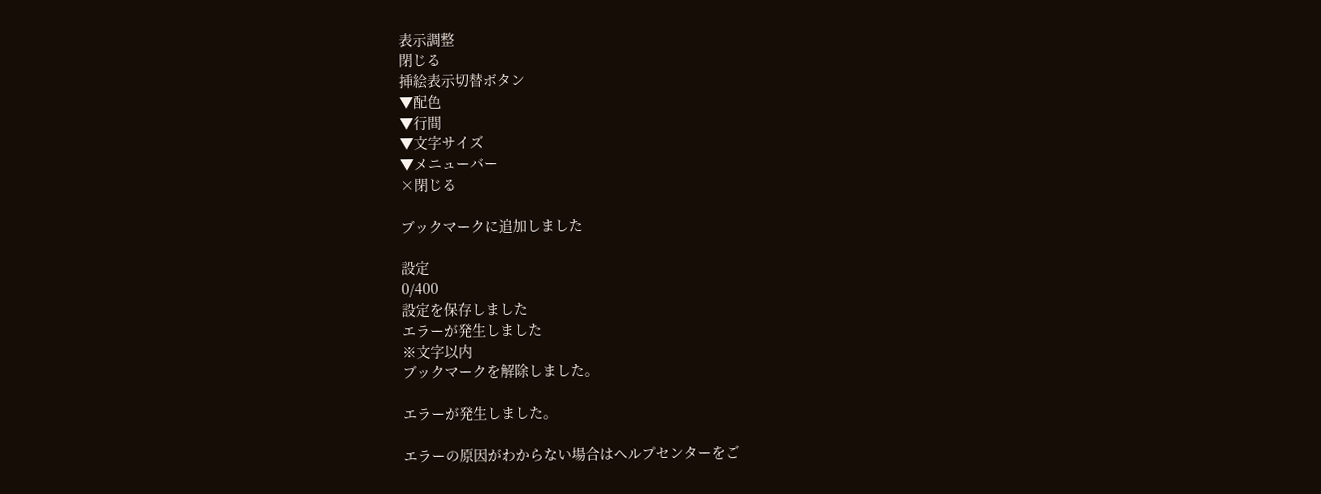表示調整
閉じる
挿絵表示切替ボタン
▼配色
▼行間
▼文字サイズ
▼メニューバー
×閉じる

ブックマークに追加しました

設定
0/400
設定を保存しました
エラーが発生しました
※文字以内
ブックマークを解除しました。

エラーが発生しました。

エラーの原因がわからない場合はヘルプセンターをご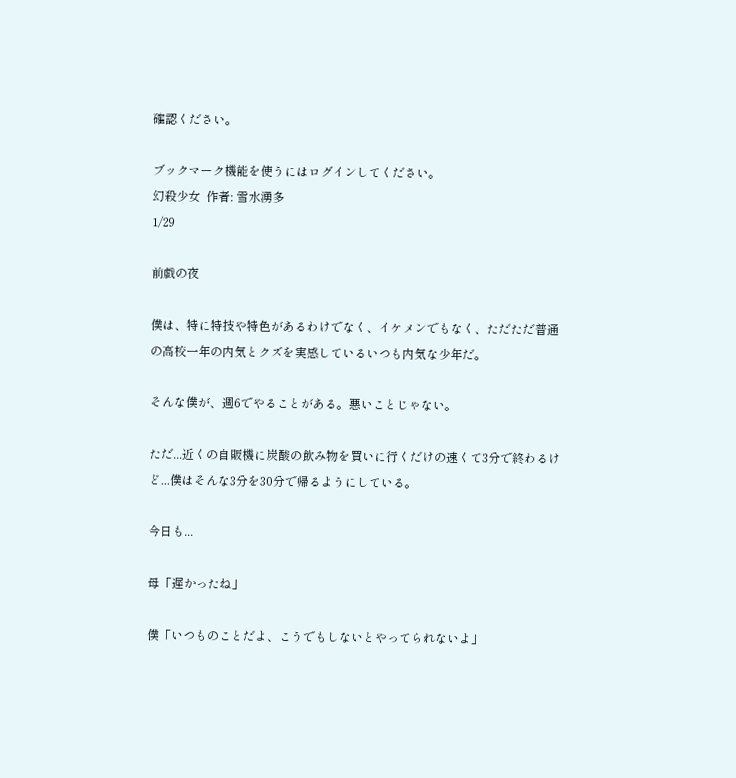確認ください。

ブックマーク機能を使うにはログインしてください。
幻殺少女  作者: 雪水湧多
1/29

前戯の夜

僕は、特に特技や特色があるわけでなく、イケメンでもなく、ただただ普通の高校一年の内気とクズを実感しているいつも内気な少年だ。

そんな僕が、週6でやることがある。悪いことじゃない。

ただ...近くの自販機に炭酸の飲み物を買いに行くだけの速くて3分で終わるけど...僕はそんな3分を30分で帰るようにしている。

今日も...

母「遅かったね」

僕「いつものことだよ、こうでもしないとやってられないよ」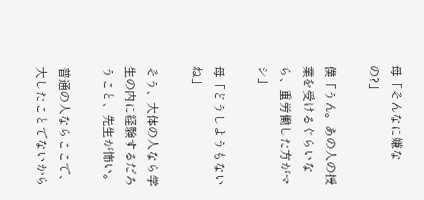母「そんなに嫌なの?」

僕「うん。あの人の授業を受けるぐらいなら、重労働した方がマシ」

母「どうしようもないね」

そう、大体の人なら学生の内に経験するだろうこと、先生が怖い。

普通の人ならここで、大したことでないから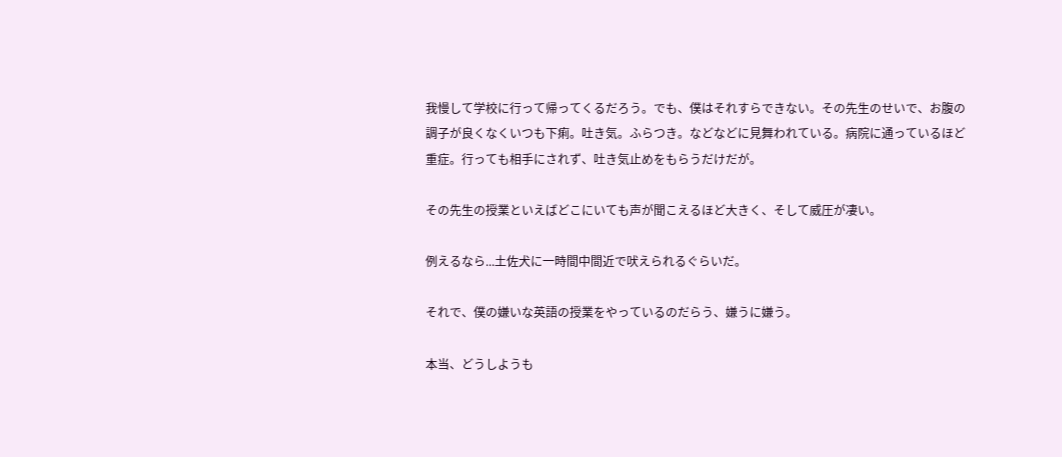我慢して学校に行って帰ってくるだろう。でも、僕はそれすらできない。その先生のせいで、お腹の調子が良くなくいつも下痢。吐き気。ふらつき。などなどに見舞われている。病院に通っているほど重症。行っても相手にされず、吐き気止めをもらうだけだが。

その先生の授業といえばどこにいても声が聞こえるほど大きく、そして威圧が凄い。

例えるなら...土佐犬に一時間中間近で吠えられるぐらいだ。

それで、僕の嫌いな英語の授業をやっているのだらう、嫌うに嫌う。

本当、どうしようも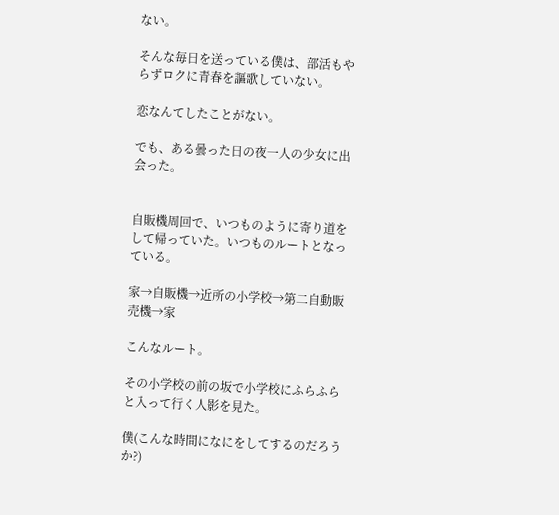ない。

そんな毎日を送っている僕は、部活もやらずロクに青春を謳歌していない。

恋なんてしたことがない。

でも、ある曇った日の夜一人の少女に出会った。


自販機周回で、いつものように寄り道をして帰っていた。いつものルートとなっている。

家→自販機→近所の小学校→第二自動販売機→家

こんなルート。

その小学校の前の坂で小学校にふらふらと入って行く人影を見た。

僕(こんな時間になにをしてするのだろうか?)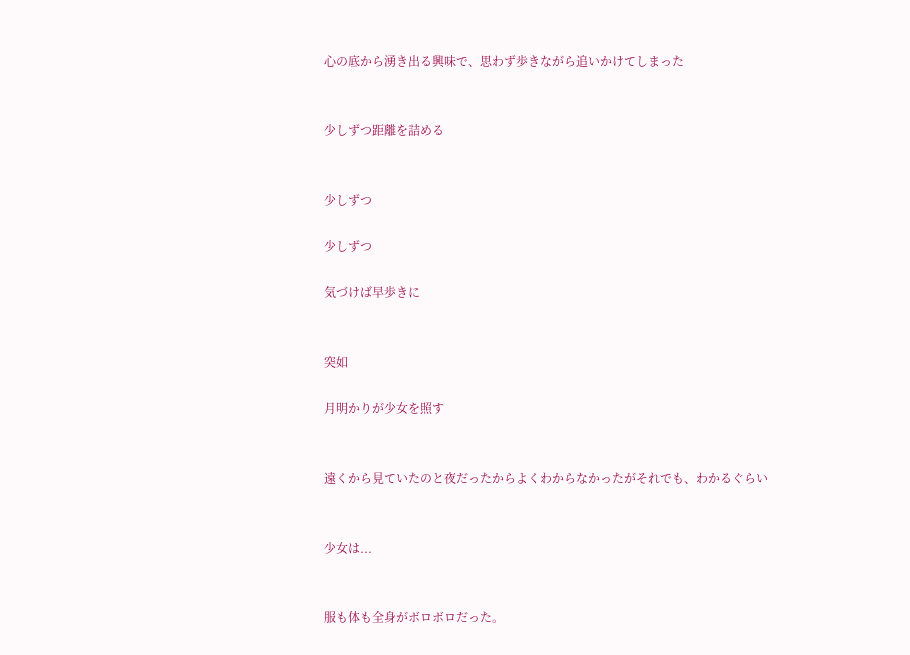心の底から湧き出る興味で、思わず歩きながら追いかけてしまった


少しずつ距離を詰める


少しずつ

少しずつ

気づけば早歩きに


突如

月明かりが少女を照す


遠くから見ていたのと夜だったからよくわからなかったがそれでも、わかるぐらい


少女は...


服も体も全身がボロボロだった。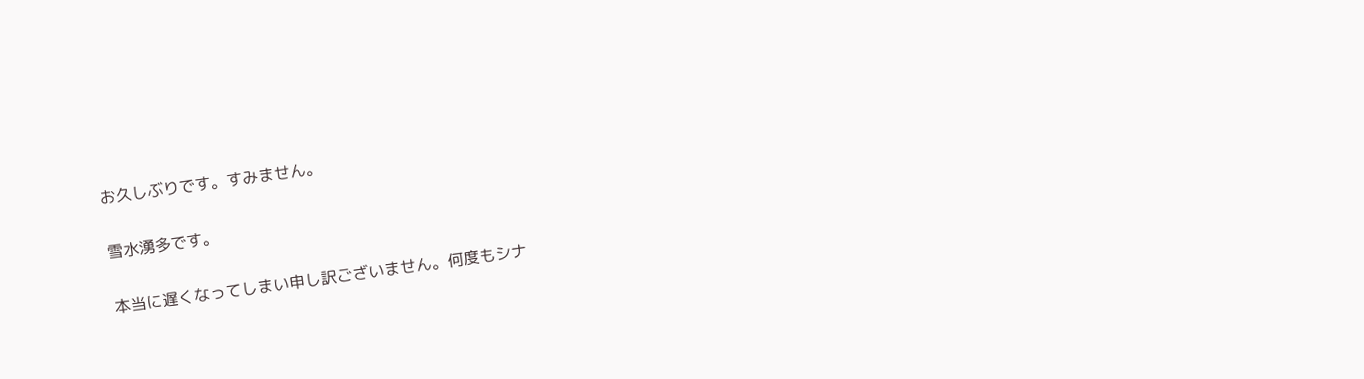お久しぶりです。すみません。

雪水湧多です。

本当に遅くなってしまい申し訳ございません。何度もシナ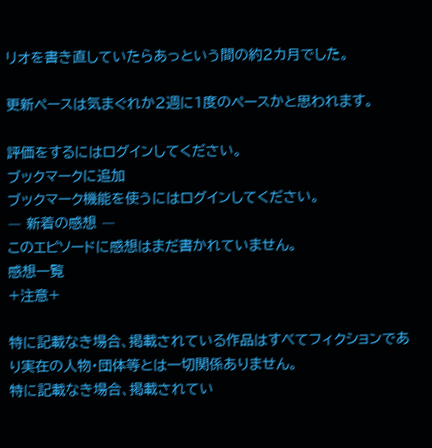リオを書き直していたらあっという間の約2カ月でした。

更新ペースは気まぐれか2週に1度のペースかと思われます。

評価をするにはログインしてください。
ブックマークに追加
ブックマーク機能を使うにはログインしてください。
― 新着の感想 ―
このエピソードに感想はまだ書かれていません。
感想一覧
+注意+

特に記載なき場合、掲載されている作品はすべてフィクションであり実在の人物・団体等とは一切関係ありません。
特に記載なき場合、掲載されてい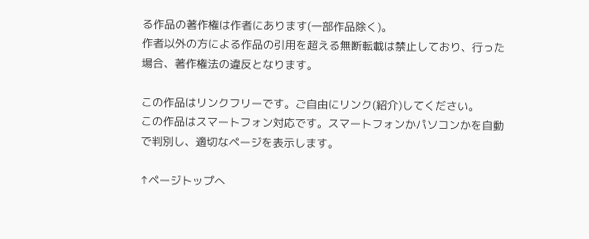る作品の著作権は作者にあります(一部作品除く)。
作者以外の方による作品の引用を超える無断転載は禁止しており、行った場合、著作権法の違反となります。

この作品はリンクフリーです。ご自由にリンク(紹介)してください。
この作品はスマートフォン対応です。スマートフォンかパソコンかを自動で判別し、適切なページを表示します。

↑ページトップへ